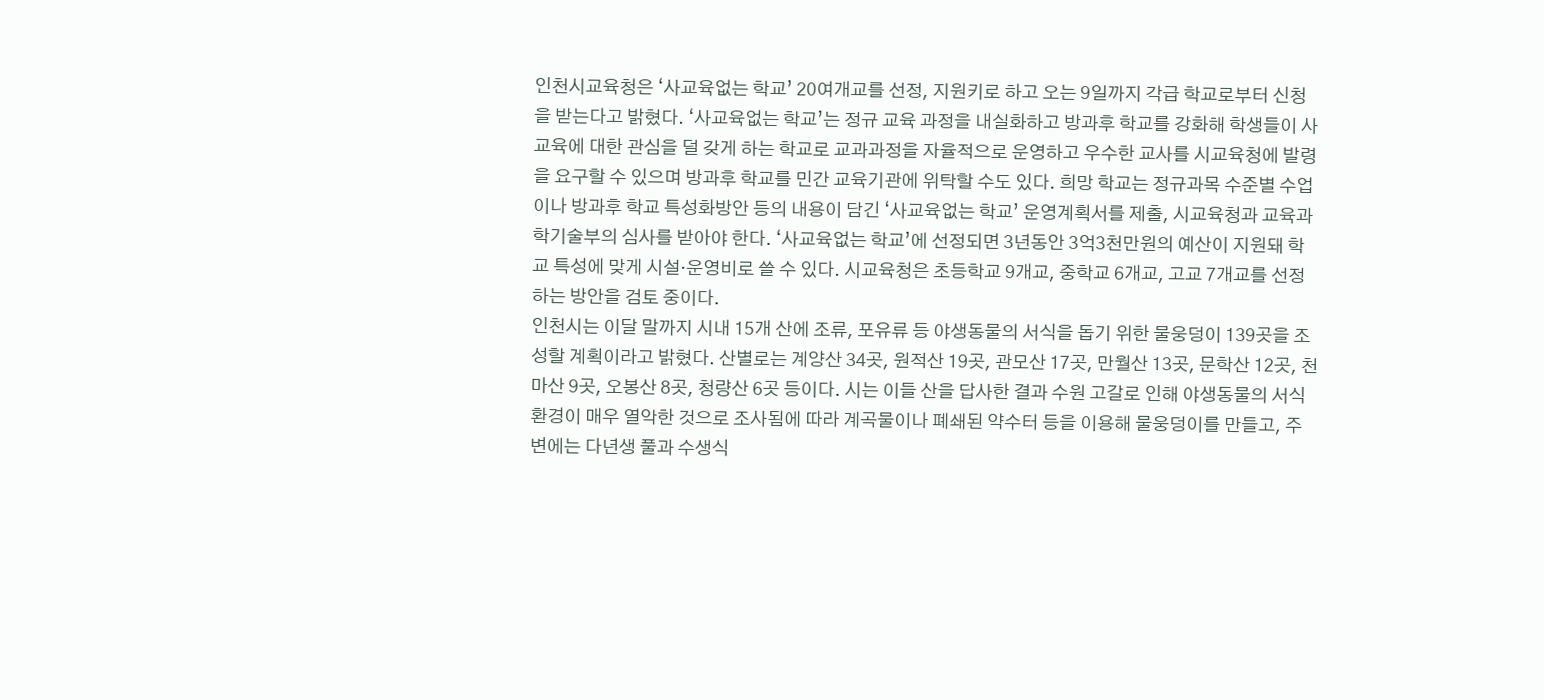인천시교육청은 ‘사교육없는 학교’ 20여개교를 선정, 지원키로 하고 오는 9일까지 각급 학교로부터 신청을 받는다고 밝혔다. ‘사교육없는 학교’는 정규 교육 과정을 내실화하고 방과후 학교를 강화해 학생들이 사교육에 대한 관심을 덜 갖게 하는 학교로 교과과정을 자율적으로 운영하고 우수한 교사를 시교육청에 발령을 요구할 수 있으며 방과후 학교를 민간 교육기관에 위탁할 수도 있다. 희망 학교는 정규과목 수준별 수업이나 방과후 학교 특성화방안 등의 내용이 담긴 ‘사교육없는 학교’ 운영계획서를 제출, 시교육청과 교육과학기술부의 심사를 받아야 한다. ‘사교육없는 학교’에 선정되면 3년동안 3억3천만원의 예산이 지원돼 학교 특성에 맞게 시설·운영비로 쓸 수 있다. 시교육청은 초등학교 9개교, 중학교 6개교, 고교 7개교를 선정하는 방안을 검토 중이다.
인천시는 이달 말까지 시내 15개 산에 조류, 포유류 등 야생동물의 서식을 돕기 위한 물웅덩이 139곳을 조성할 계획이라고 밝혔다. 산별로는 계양산 34곳, 원적산 19곳, 관모산 17곳, 만월산 13곳, 문학산 12곳, 천마산 9곳, 오봉산 8곳, 청량산 6곳 등이다. 시는 이들 산을 답사한 결과 수원 고갈로 인해 야생동물의 서식 환경이 매우 열악한 것으로 조사됨에 따라 계곡물이나 폐쇄된 약수터 등을 이용해 물웅덩이를 만들고, 주변에는 다년생 풀과 수생식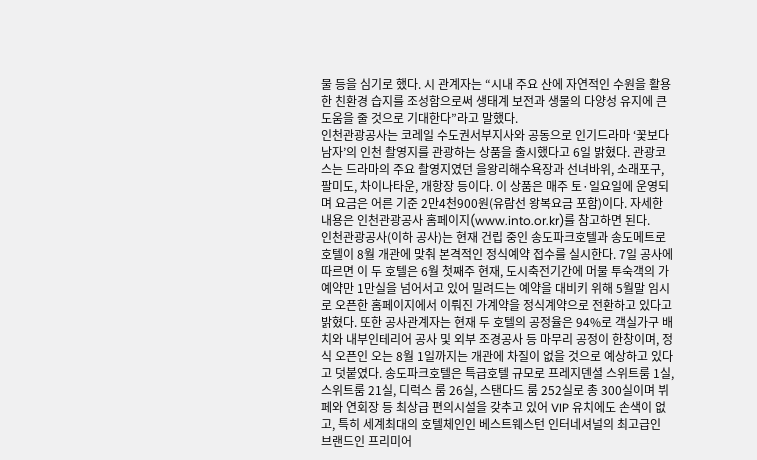물 등을 심기로 했다. 시 관계자는 “시내 주요 산에 자연적인 수원을 활용한 친환경 습지를 조성함으로써 생태계 보전과 생물의 다양성 유지에 큰 도움을 줄 것으로 기대한다”라고 말했다.
인천관광공사는 코레일 수도권서부지사와 공동으로 인기드라마 ‘꽃보다 남자’의 인천 촬영지를 관광하는 상품을 출시했다고 6일 밝혔다. 관광코스는 드라마의 주요 촬영지였던 을왕리해수욕장과 선녀바위, 소래포구, 팔미도, 차이나타운, 개항장 등이다. 이 상품은 매주 토·일요일에 운영되며 요금은 어른 기준 2만4천900원(유람선 왕복요금 포함)이다. 자세한 내용은 인천관광공사 홈페이지(www.into.or.kr)를 참고하면 된다.
인천관광공사(이하 공사)는 현재 건립 중인 송도파크호텔과 송도메트로호텔이 8월 개관에 맞춰 본격적인 정식예약 접수를 실시한다. 7일 공사에 따르면 이 두 호텔은 6월 첫째주 현재, 도시축전기간에 머물 투숙객의 가예약만 1만실을 넘어서고 있어 밀려드는 예약을 대비키 위해 5월말 임시로 오픈한 홈페이지에서 이뤄진 가계약을 정식계약으로 전환하고 있다고 밝혔다. 또한 공사관계자는 현재 두 호텔의 공정율은 94%로 객실가구 배치와 내부인테리어 공사 및 외부 조경공사 등 마무리 공정이 한창이며, 정식 오픈인 오는 8월 1일까지는 개관에 차질이 없을 것으로 예상하고 있다고 덧붙였다. 송도파크호텔은 특급호텔 규모로 프레지덴셜 스위트룸 1실, 스위트룸 21실, 디럭스 룸 26실, 스탠다드 룸 252실로 총 300실이며 뷔페와 연회장 등 최상급 편의시설을 갖추고 있어 VIP 유치에도 손색이 없고, 특히 세계최대의 호텔체인인 베스트웨스턴 인터네셔널의 최고급인 브랜드인 프리미어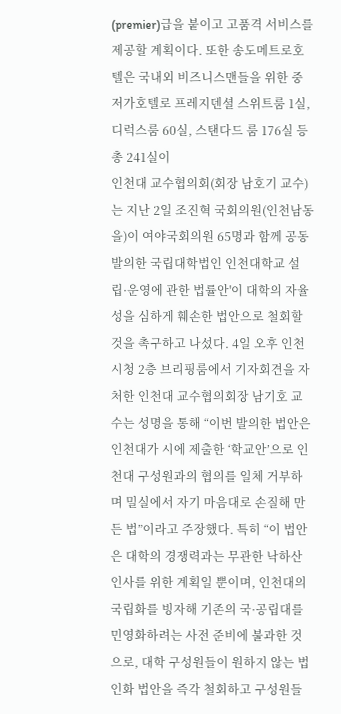(premier)급을 붙이고 고품격 서비스를 제공할 계획이다. 또한 송도메트로호텔은 국내외 비즈니스맨들을 위한 중저가호텔로 프레지덴셜 스위트룸 1실, 디럭스룸 60실, 스탠다드 룸 176실 등 총 241실이
인천대 교수협의회(회장 남호기 교수)는 지난 2일 조진혁 국회의원(인천남동을)이 여야국회의원 65명과 함께 공동발의한 국립대학법인 인천대학교 설립·운영에 관한 법률안'이 대학의 자율성을 심하게 훼손한 법안으로 철회할 것을 촉구하고 나섰다. 4일 오후 인천시청 2층 브리핑룸에서 기자회견을 자처한 인천대 교수협의회장 남기호 교수는 성명을 통해 “이번 발의한 법안은 인천대가 시에 제출한 ‘학교안’으로 인천대 구성원과의 협의를 일체 거부하며 밀실에서 자기 마음대로 손질해 만든 법”이라고 주장했다. 특히 “이 법안은 대학의 경쟁력과는 무관한 낙하산 인사를 위한 계획일 뿐이며, 인천대의 국립화를 빙자해 기존의 국·공립대를 민영화하려는 사전 준비에 불과한 것으로, 대학 구성원들이 원하지 않는 법인화 법안을 즉각 철회하고 구성원들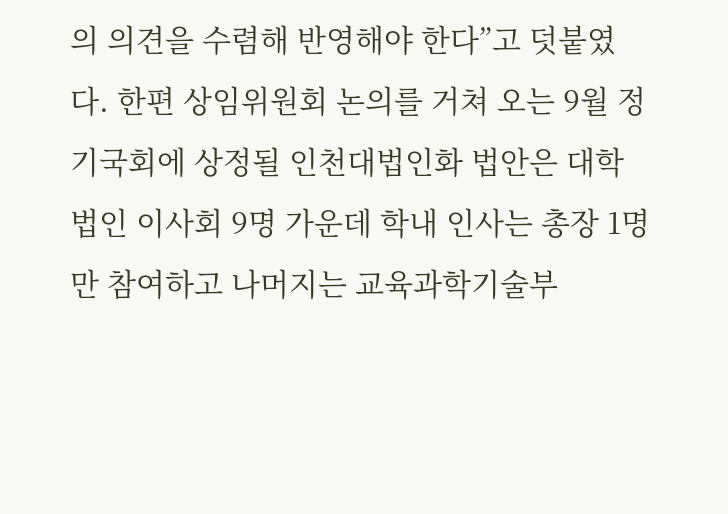의 의견을 수렴해 반영해야 한다”고 덧붙였다. 한편 상임위원회 논의를 거쳐 오는 9월 정기국회에 상정될 인천대법인화 법안은 대학 법인 이사회 9명 가운데 학내 인사는 총장 1명만 참여하고 나머지는 교육과학기술부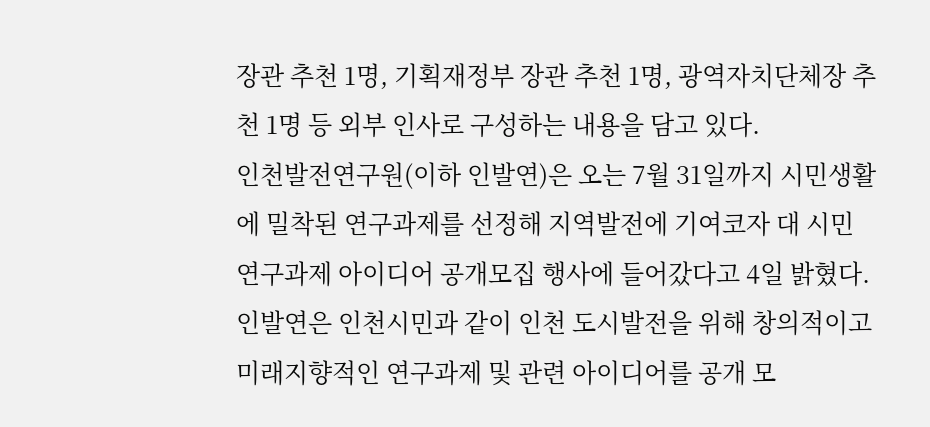장관 추천 1명, 기획재정부 장관 추천 1명, 광역자치단체장 추천 1명 등 외부 인사로 구성하는 내용을 담고 있다.
인천발전연구원(이하 인발연)은 오는 7월 31일까지 시민생활에 밀착된 연구과제를 선정해 지역발전에 기여코자 대 시민 연구과제 아이디어 공개모집 행사에 들어갔다고 4일 밝혔다. 인발연은 인천시민과 같이 인천 도시발전을 위해 창의적이고 미래지향적인 연구과제 및 관련 아이디어를 공개 모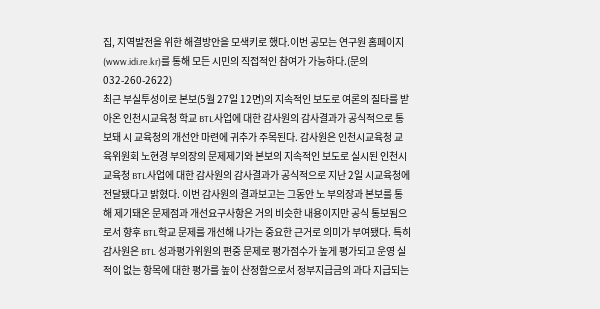집, 지역발전을 위한 해결방안을 모색키로 했다.이번 공모는 연구원 홈페이지(www.idi.re.kr)를 통해 모든 시민의 직접적인 참여가 가능하다.(문의 032-260-2622)
최근 부실투성이로 본보(5월 27일 12면)의 지속적인 보도로 여론의 질타를 받아온 인천시교육청 학교 BTL사업에 대한 감사원의 감사결과가 공식적으로 통보돼 시 교육청의 개선안 마련에 귀추가 주목된다. 감사원은 인천시교육청 교육위원회 노현경 부의장의 문제제기와 본보의 지속적인 보도로 실시된 인천시교육청 BTL사업에 대한 감사원의 감사결과가 공식적으로 지난 2일 시교육청에 전달됐다고 밝혔다. 이번 감사원의 결과보고는 그동안 노 부의장과 본보를 통해 제기돼온 문제점과 개선요구사항은 거의 비슷한 내용이지만 공식 통보됨으로서 향후 BTL학교 문제를 개선해 나가는 중요한 근거로 의미가 부여됐다. 특히 감사원은 BTL 성과평가위원의 편중 문제로 평가점수가 높게 평가되고 운영 실적이 없는 항목에 대한 평가를 높이 산정함으로서 정부지급금의 과다 지급되는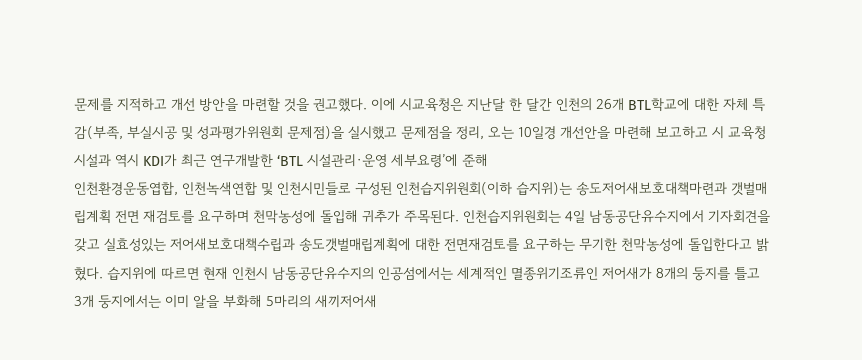문제를 지적하고 개선 방안을 마련할 것을 권고했다. 이에 시교육청은 지난달 한 달간 인천의 26개 BTL학교에 대한 자체 특감(부족, 부실시공 및 성과평가위원회 문제점)을 실시했고 문제점을 정리, 오는 10일경 개선안을 마련해 보고하고 시 교육청 시설과 역시 KDI가 최근 연구개발한 ‘BTL 시설관리·운영 세부요령’에 준해
인천환경운동엽합, 인천녹색연합 및 인천시민들로 구성된 인천습지위원회(이하 습지위)는 송도저어새보호대책마련과 갯벌매립계획 전면 재검토를 요구하며 천막농성에 돌입해 귀추가 주목된다. 인천습지위원회는 4일 남동공단유수지에서 기자회견을 갖고 실효성있는 저어새보호대책수립과 송도갯벌매립계획에 대한 전면재검토를 요구하는 무기한 천막농성에 돌입한다고 밝혔다. 습지위에 따르면 현재 인천시 남동공단유수지의 인공섬에서는 세계적인 멸종위기조류인 저어새가 8개의 둥지를 틀고 3개 둥지에서는 이미 알을 부화해 5마리의 새끼저어새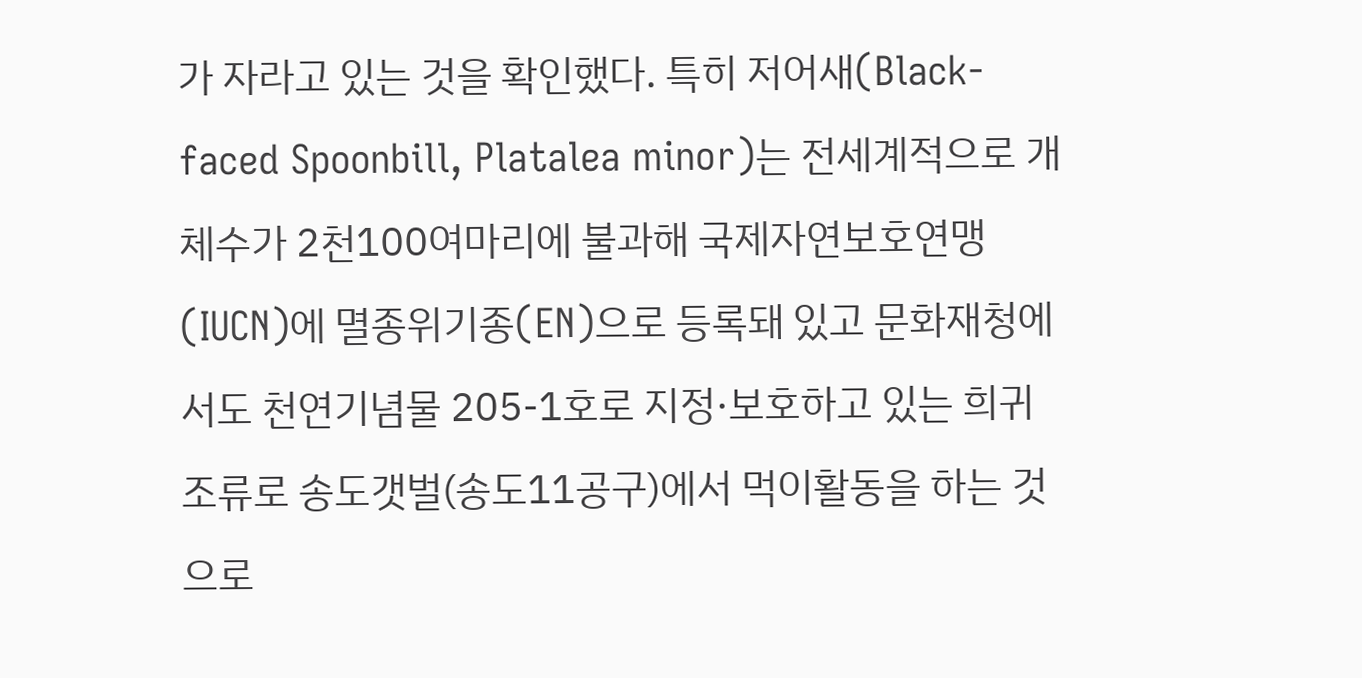가 자라고 있는 것을 확인했다. 특히 저어새(Black-faced Spoonbill, Platalea minor)는 전세계적으로 개체수가 2천100여마리에 불과해 국제자연보호연맹(IUCN)에 멸종위기종(EN)으로 등록돼 있고 문화재청에서도 천연기념물 205-1호로 지정·보호하고 있는 희귀조류로 송도갯벌(송도11공구)에서 먹이활동을 하는 것으로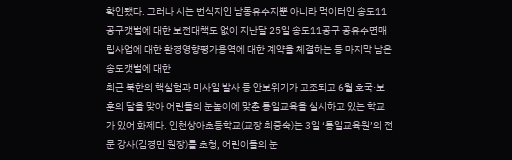확인됐다. 그러나 시는 번식지인 남동유수지뿐 아니라 먹이터인 송도11공구갯벌에 대한 보전대책도 없이 지난달 25일 송도11공구 공유수면매립사업에 대한 환경영향평가용역에 대한 계약을 체결하는 등 마지막 남은 송도갯벌에 대한
최근 북한의 핵실험과 미사일 발사 등 안보위기가 고조되고 6월 호국·보훈의 달을 맞아 어린들의 눈높이에 맞춘 통일교육을 실시하고 있는 학교가 있어 화제다. 인천상아초등학교(교장 최중숙)는 3일 ‘통일교육원’의 전문 강사(김경민 원장)를 초청, 어린이들의 눈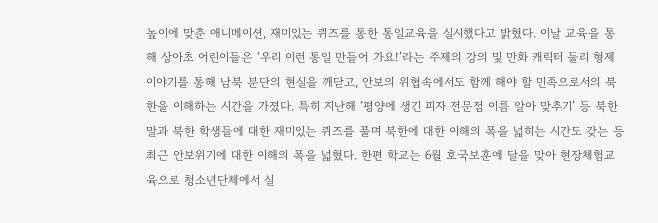높이에 맞춘 애니메이션, 재미있는 퀴즈를 통한 통일교육을 실시했다고 밝혔다. 이날 교육을 통해 상아초 어린이들은 ‘우리 이런 통일 만들어 가요!’라는 주제의 강의 및 만화 캐릭터 둘리 형제 이야기를 통해 남북 분단의 현실을 깨닫고, 안보의 위협속에서도 함께 해야 할 민족으로서의 북한을 이해하는 시간을 가졌다. 특히 지난해 ‘평양에 생긴 피자 전문점 이름 알아 맞추기’ 등 북한말과 북한 학생들에 대한 재미있는 퀴즈를 풀며 북한에 대한 이해의 폭을 넓히는 시간도 갖는 등 최근 안보위기에 대한 이해의 폭을 넓혔다. 한편 학교는 6월 호국보훈에 달을 맞아 현장체험교육으로 청소년단체에서 실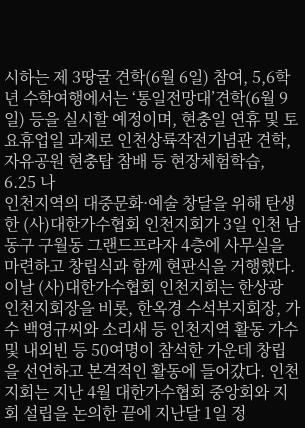시하는 제 3땅굴 견학(6월 6일) 참여, 5,6학년 수학여행에서는 ‘통일전망대’견학(6월 9일) 등을 실시할 예정이며, 현충일 연휴 및 토요휴업일 과제로 인천상륙작전기념관 견학, 자유공원 현충탑 참배 등 현장체험학습, 6.25 나
인천지역의 대중문화·예술 창달을 위해 탄생한 (사)대한가수협회 인천지회가 3일 인천 남동구 구월동 그랜드프라자 4층에 사무실을 마련하고 창립식과 함께 현판식을 거행했다. 이날 (사)대한가수협회 인천지회는 한상광 인천지회장을 비롯, 한옥경 수석부지회장, 가수 백영규씨와 소리새 등 인천지역 활동 가수 및 내외빈 등 50여명이 참석한 가운데 창립을 선언하고 본격적인 활동에 들어갔다. 인천지회는 지난 4월 대한가수협회 중앙회와 지회 설립을 논의한 끝에 지난달 1일 정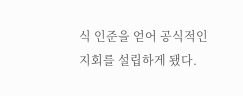식 인준을 얻어 공식적인 지회를 설립하게 됐다.